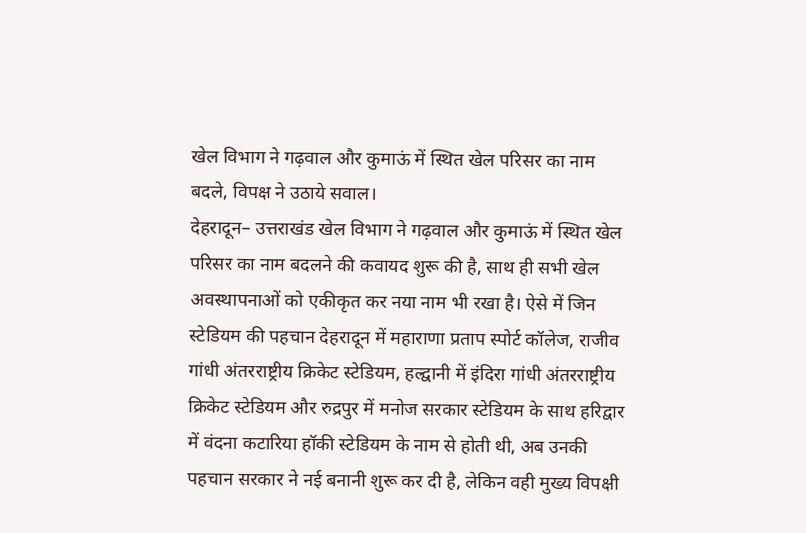खेल विभाग ने गढ़वाल और कुमाऊं में स्थित खेल परिसर का नाम बदले, विपक्ष ने उठाये सवाल।
देहरादून– उत्तराखंड खेल विभाग ने गढ़वाल और कुमाऊं में स्थित खेल परिसर का नाम बदलने की कवायद शुरू की है, साथ ही सभी खेल अवस्थापनाओं को एकीकृत कर नया नाम भी रखा है। ऐसे में जिन स्टेडियम की पहचान देहरादून में महाराणा प्रताप स्पोर्ट कॉलेज, राजीव गांधी अंतरराष्ट्रीय क्रिकेट स्टेडियम, हल्द्वानी में इंदिरा गांधी अंतरराष्ट्रीय क्रिकेट स्टेडियम और रुद्रपुर में मनोज सरकार स्टेडियम के साथ हरिद्वार में वंदना कटारिया हॉकी स्टेडियम के नाम से होती थी, अब उनकी पहचान सरकार ने नई बनानी शुरू कर दी है, लेकिन वही मुख्य विपक्षी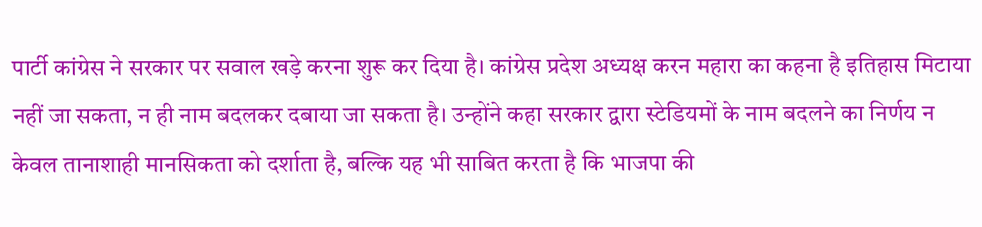पार्टी कांग्रेस ने सरकार पर सवाल खड़े करना शुरू कर दिया है। कांग्रेस प्रदेश अध्यक्ष करन महारा का कहना है इतिहास मिटाया नहीं जा सकता, न ही नाम बदलकर दबाया जा सकता है। उन्होंने कहा सरकार द्वारा स्टेडियमों के नाम बदलने का निर्णय न केवल तानाशाही मानसिकता को दर्शाता है, बल्कि यह भी साबित करता है कि भाजपा की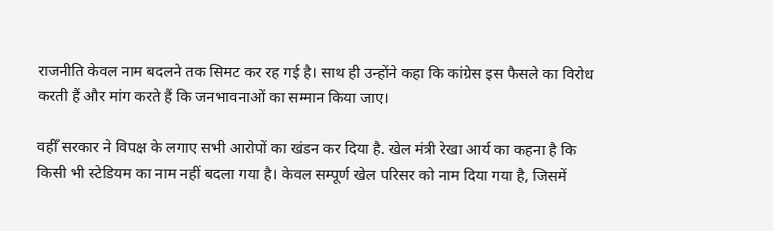राजनीति केवल नाम बदलने तक सिमट कर रह गई है। साथ ही उन्होंने कहा कि कांग्रेस इस फैसले का विरोध करती हैं और मांग करते हैं कि जनभावनाओं का सम्मान किया जाए।

वहीँ सरकार ने विपक्ष के लगाए सभी आरोपों का खंडन कर दिया है. खेल मंत्री रेखा आर्य का कहना है कि किसी भी स्टेडियम का नाम नहीं बदला गया है। केवल सम्पूर्ण खेल परिसर को नाम दिया गया है, जिसमें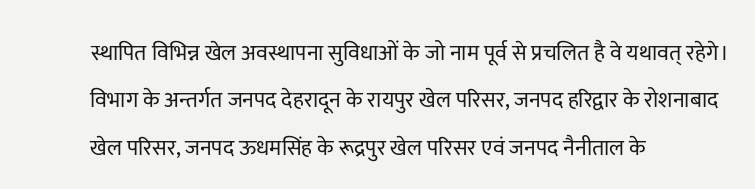स्थापित विभिन्न खेल अवस्थापना सुविधाओं के जो नाम पूर्व से प्रचलित है वे यथावत् रहेगे।
विभाग के अन्तर्गत जनपद देहरादून के रायपुर खेल परिसर, जनपद हरिद्वार के रोशनाबाद खेल परिसर, जनपद ऊधमसिंह के रूद्रपुर खेल परिसर एवं जनपद नैनीताल के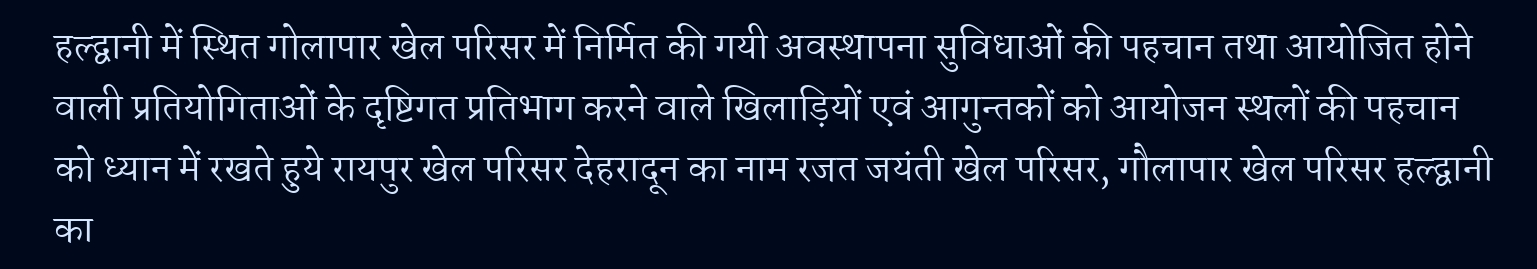हल्द्वानी में स्थित गोलापार खेल परिसर में निर्मित की गयी अवस्थापना सुविधाओं की पहचान तथा आयोजित होने वाली प्रतियोगिताओं के दृष्टिगत प्रतिभाग करने वाले खिलाड़ियों एवं आगुन्तकों को आयोजन स्थलों की पहचान को ध्यान में रखते हुये रायपुर खेल परिसर देहरादून का नाम रजत जयंती खेल परिसर, गौलापार खेल परिसर हल्द्वानी का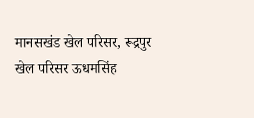मानसखंड खेल परिसर, रूद्रपुर खेल परिसर ऊधमसिंह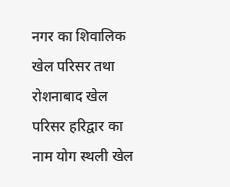नगर का शिवालिक खेल परिसर तथा रोशनाबाद खेल परिसर हरिद्वार का नाम योग स्थली खेल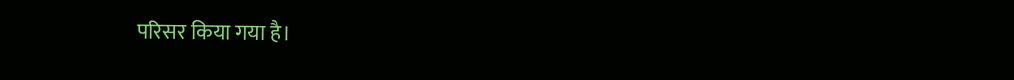परिसर किया गया है।